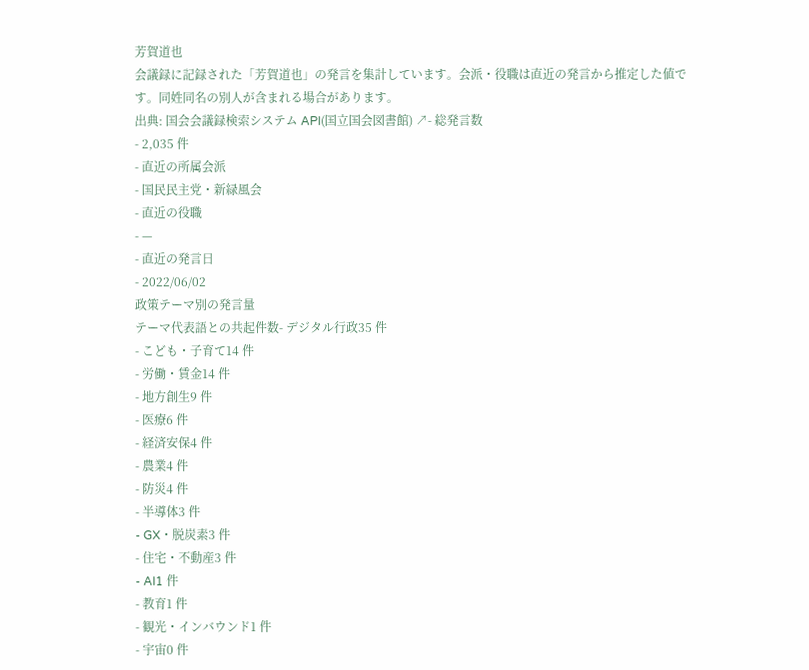芳賀道也
会議録に記録された「芳賀道也」の発言を集計しています。会派・役職は直近の発言から推定した値です。同姓同名の別人が含まれる場合があります。
出典: 国会会議録検索システム API(国立国会図書館) ↗- 総発言数
- 2,035 件
- 直近の所属会派
- 国民民主党・新緑風会
- 直近の役職
- —
- 直近の発言日
- 2022/06/02
政策テーマ別の発言量
テーマ代表語との共起件数- デジタル行政35 件
- こども・子育て14 件
- 労働・賃金14 件
- 地方創生9 件
- 医療6 件
- 経済安保4 件
- 農業4 件
- 防災4 件
- 半導体3 件
- GX・脱炭素3 件
- 住宅・不動産3 件
- AI1 件
- 教育1 件
- 観光・インバウンド1 件
- 宇宙0 件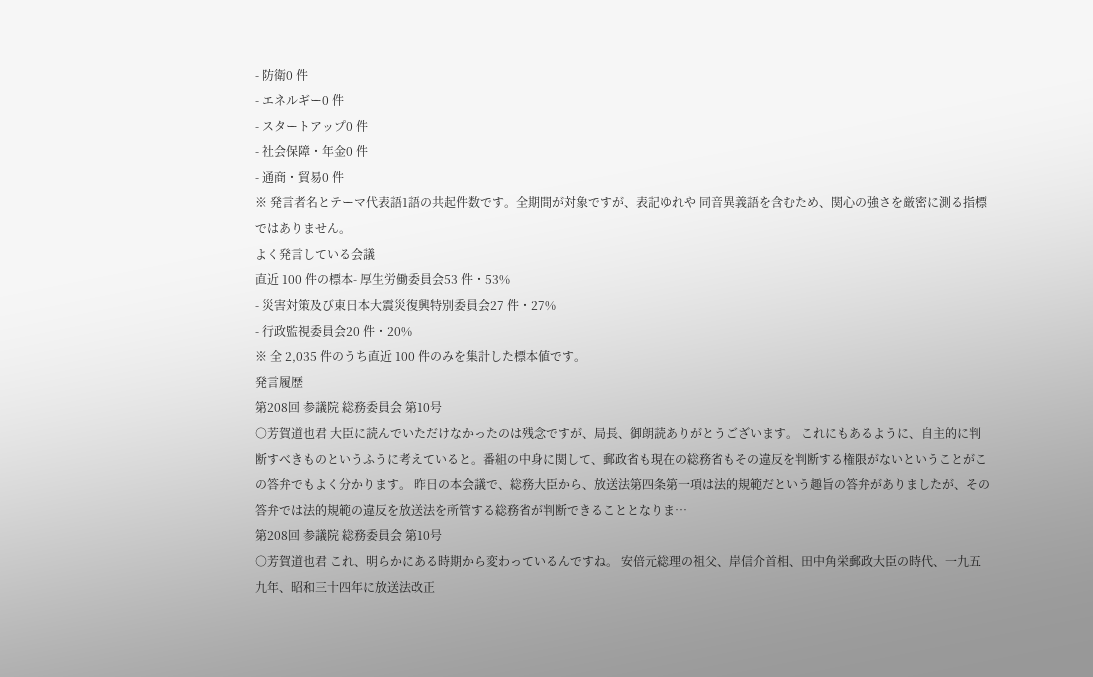- 防衛0 件
- エネルギー0 件
- スタートアップ0 件
- 社会保障・年金0 件
- 通商・貿易0 件
※ 発言者名とテーマ代表語1語の共起件数です。全期間が対象ですが、表記ゆれや 同音異義語を含むため、関心の強さを厳密に測る指標ではありません。
よく発言している会議
直近 100 件の標本- 厚生労働委員会53 件・53%
- 災害対策及び東日本大震災復興特別委員会27 件・27%
- 行政監視委員会20 件・20%
※ 全 2,035 件のうち直近 100 件のみを集計した標本値です。
発言履歴
第208回 参議院 総務委員会 第10号
○芳賀道也君 大臣に読んでいただけなかったのは残念ですが、局長、御朗読ありがとうございます。 これにもあるように、自主的に判断すべきものというふうに考えていると。番組の中身に関して、郵政省も現在の総務省もその違反を判断する権限がないということがこの答弁でもよく分かります。 昨日の本会議で、総務大臣から、放送法第四条第一項は法的規範だという趣旨の答弁がありましたが、その答弁では法的規範の違反を放送法を所管する総務省が判断できることとなりま…
第208回 参議院 総務委員会 第10号
○芳賀道也君 これ、明らかにある時期から変わっているんですね。 安倍元総理の祖父、岸信介首相、田中角栄郵政大臣の時代、一九五九年、昭和三十四年に放送法改正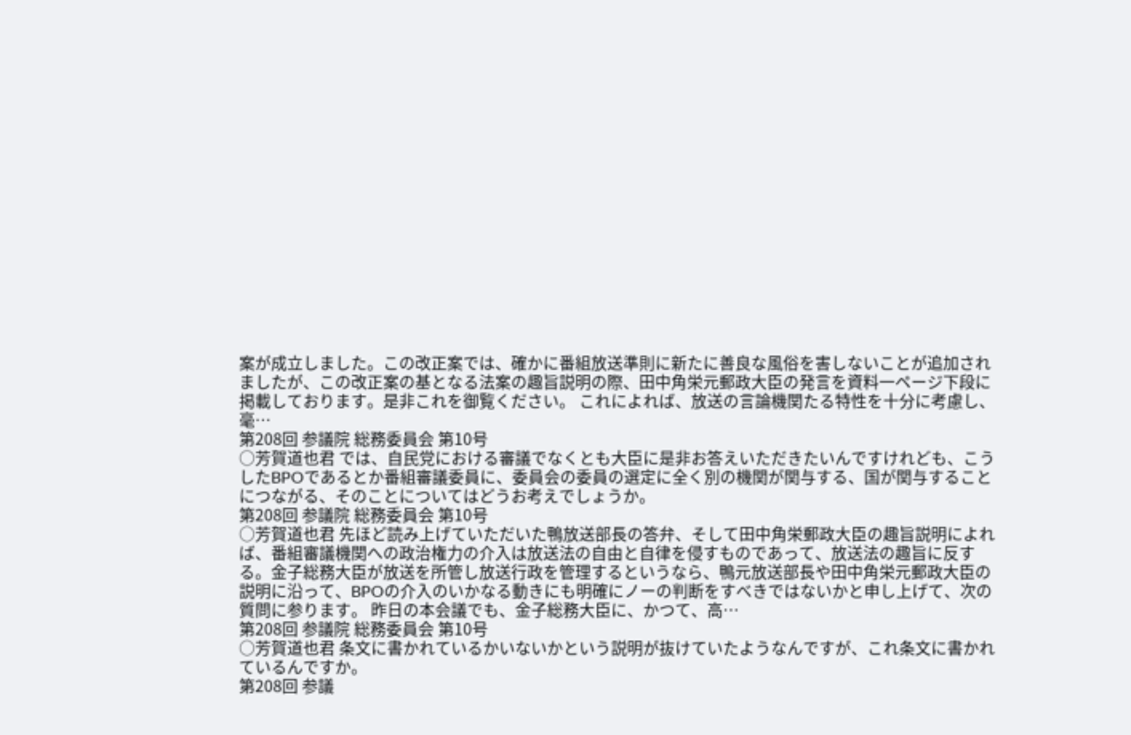案が成立しました。この改正案では、確かに番組放送準則に新たに善良な風俗を害しないことが追加されましたが、この改正案の基となる法案の趣旨説明の際、田中角栄元郵政大臣の発言を資料一ページ下段に掲載しております。是非これを御覧ください。 これによれば、放送の言論機関たる特性を十分に考慮し、毫…
第208回 参議院 総務委員会 第10号
○芳賀道也君 では、自民党における審議でなくとも大臣に是非お答えいただきたいんですけれども、こうしたBPOであるとか番組審議委員に、委員会の委員の選定に全く別の機関が関与する、国が関与することにつながる、そのことについてはどうお考えでしょうか。
第208回 参議院 総務委員会 第10号
○芳賀道也君 先ほど読み上げていただいた鴨放送部長の答弁、そして田中角栄郵政大臣の趣旨説明によれば、番組審議機関への政治権力の介入は放送法の自由と自律を侵すものであって、放送法の趣旨に反する。金子総務大臣が放送を所管し放送行政を管理するというなら、鴨元放送部長や田中角栄元郵政大臣の説明に沿って、BPOの介入のいかなる動きにも明確にノーの判断をすべきではないかと申し上げて、次の質問に参ります。 昨日の本会議でも、金子総務大臣に、かつて、高…
第208回 参議院 総務委員会 第10号
○芳賀道也君 条文に書かれているかいないかという説明が抜けていたようなんですが、これ条文に書かれているんですか。
第208回 参議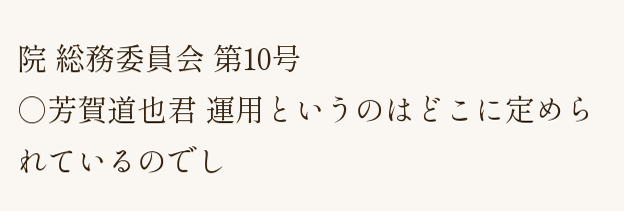院 総務委員会 第10号
○芳賀道也君 運用というのはどこに定められているのでし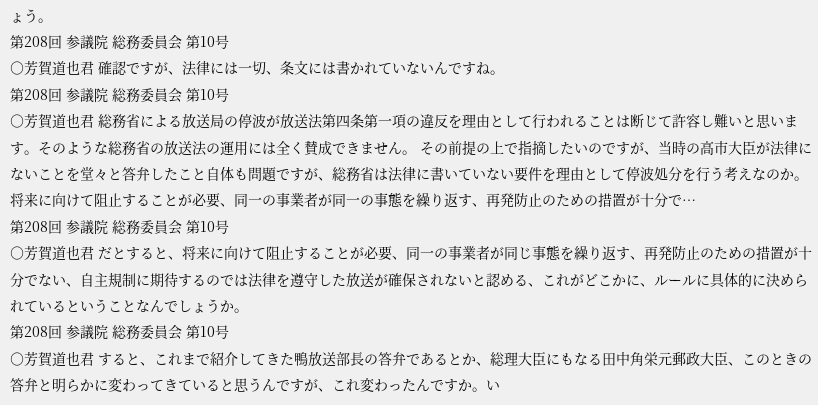ょう。
第208回 参議院 総務委員会 第10号
○芳賀道也君 確認ですが、法律には一切、条文には書かれていないんですね。
第208回 参議院 総務委員会 第10号
○芳賀道也君 総務省による放送局の停波が放送法第四条第一項の違反を理由として行われることは断じて許容し難いと思います。そのような総務省の放送法の運用には全く賛成できません。 その前提の上で指摘したいのですが、当時の高市大臣が法律にないことを堂々と答弁したこと自体も問題ですが、総務省は法律に書いていない要件を理由として停波処分を行う考えなのか。将来に向けて阻止することが必要、同一の事業者が同一の事態を繰り返す、再発防止のための措置が十分で…
第208回 参議院 総務委員会 第10号
○芳賀道也君 だとすると、将来に向けて阻止することが必要、同一の事業者が同じ事態を繰り返す、再発防止のための措置が十分でない、自主規制に期待するのでは法律を遵守した放送が確保されないと認める、これがどこかに、ルールに具体的に決められているということなんでしょうか。
第208回 参議院 総務委員会 第10号
○芳賀道也君 すると、これまで紹介してきた鴨放送部長の答弁であるとか、総理大臣にもなる田中角栄元郵政大臣、このときの答弁と明らかに変わってきていると思うんですが、これ変わったんですか。い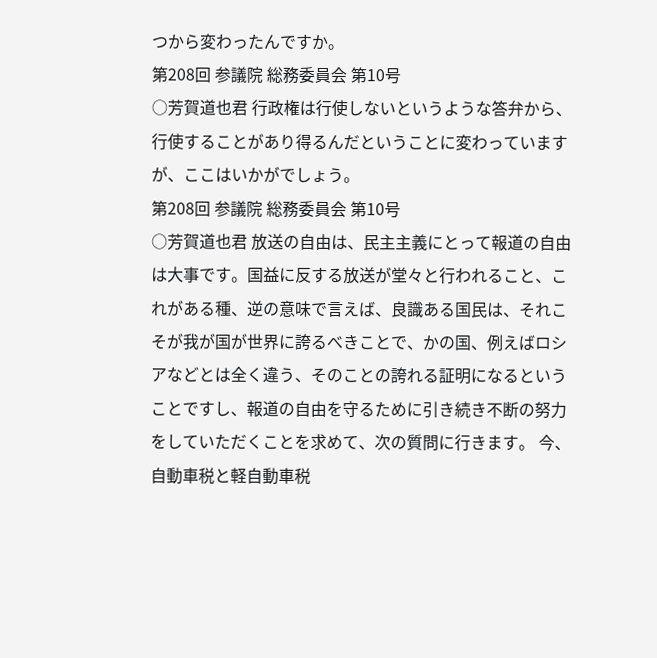つから変わったんですか。
第208回 参議院 総務委員会 第10号
○芳賀道也君 行政権は行使しないというような答弁から、行使することがあり得るんだということに変わっていますが、ここはいかがでしょう。
第208回 参議院 総務委員会 第10号
○芳賀道也君 放送の自由は、民主主義にとって報道の自由は大事です。国益に反する放送が堂々と行われること、これがある種、逆の意味で言えば、良識ある国民は、それこそが我が国が世界に誇るべきことで、かの国、例えばロシアなどとは全く違う、そのことの誇れる証明になるということですし、報道の自由を守るために引き続き不断の努力をしていただくことを求めて、次の質問に行きます。 今、自動車税と軽自動車税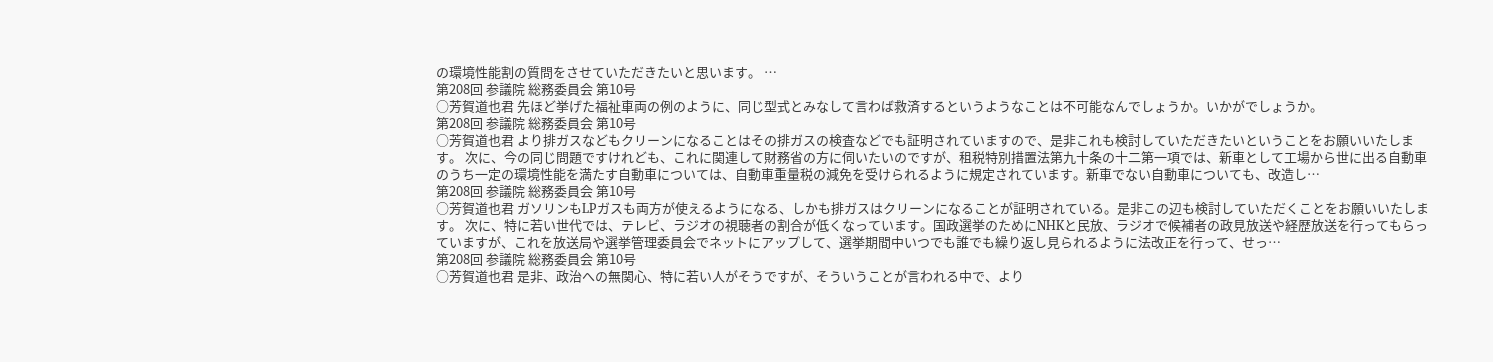の環境性能割の質問をさせていただきたいと思います。 …
第208回 参議院 総務委員会 第10号
○芳賀道也君 先ほど挙げた福祉車両の例のように、同じ型式とみなして言わば救済するというようなことは不可能なんでしょうか。いかがでしょうか。
第208回 参議院 総務委員会 第10号
○芳賀道也君 より排ガスなどもクリーンになることはその排ガスの検査などでも証明されていますので、是非これも検討していただきたいということをお願いいたします。 次に、今の同じ問題ですけれども、これに関連して財務省の方に伺いたいのですが、租税特別措置法第九十条の十二第一項では、新車として工場から世に出る自動車のうち一定の環境性能を満たす自動車については、自動車重量税の減免を受けられるように規定されています。新車でない自動車についても、改造し…
第208回 参議院 総務委員会 第10号
○芳賀道也君 ガソリンもLPガスも両方が使えるようになる、しかも排ガスはクリーンになることが証明されている。是非この辺も検討していただくことをお願いいたします。 次に、特に若い世代では、テレビ、ラジオの視聴者の割合が低くなっています。国政選挙のためにNHKと民放、ラジオで候補者の政見放送や経歴放送を行ってもらっていますが、これを放送局や選挙管理委員会でネットにアップして、選挙期間中いつでも誰でも繰り返し見られるように法改正を行って、せっ…
第208回 参議院 総務委員会 第10号
○芳賀道也君 是非、政治への無関心、特に若い人がそうですが、そういうことが言われる中で、より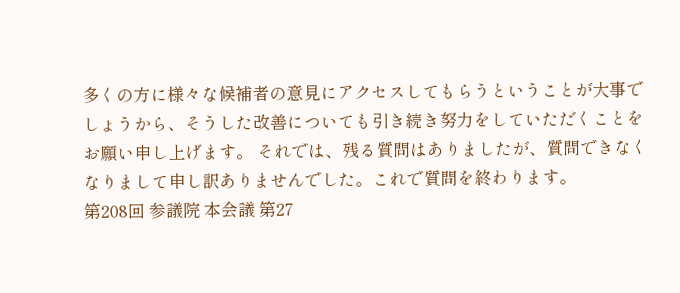多くの方に様々な候補者の意見にアクセスしてもらうということが大事でしょうから、そうした改善についても引き続き努力をしていただくことをお願い申し上げます。 それでは、残る質問はありましたが、質問できなくなりまして申し訳ありませんでした。これで質問を終わります。
第208回 参議院 本会議 第27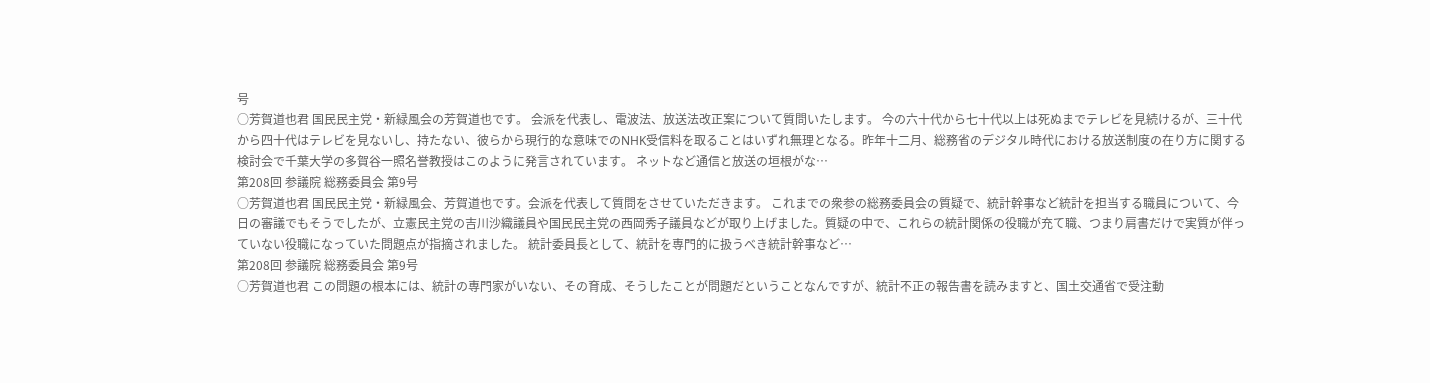号
○芳賀道也君 国民民主党・新緑風会の芳賀道也です。 会派を代表し、電波法、放送法改正案について質問いたします。 今の六十代から七十代以上は死ぬまでテレビを見続けるが、三十代から四十代はテレビを見ないし、持たない、彼らから現行的な意味でのNHK受信料を取ることはいずれ無理となる。昨年十二月、総務省のデジタル時代における放送制度の在り方に関する検討会で千葉大学の多賀谷一照名誉教授はこのように発言されています。 ネットなど通信と放送の垣根がな…
第208回 参議院 総務委員会 第9号
○芳賀道也君 国民民主党・新緑風会、芳賀道也です。会派を代表して質問をさせていただきます。 これまでの衆参の総務委員会の質疑で、統計幹事など統計を担当する職員について、今日の審議でもそうでしたが、立憲民主党の吉川沙織議員や国民民主党の西岡秀子議員などが取り上げました。質疑の中で、これらの統計関係の役職が充て職、つまり肩書だけで実質が伴っていない役職になっていた問題点が指摘されました。 統計委員長として、統計を専門的に扱うべき統計幹事など…
第208回 参議院 総務委員会 第9号
○芳賀道也君 この問題の根本には、統計の専門家がいない、その育成、そうしたことが問題だということなんですが、統計不正の報告書を読みますと、国土交通省で受注動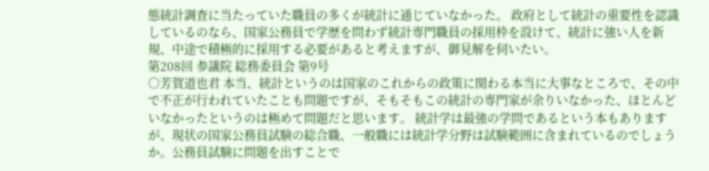態統計調査に当たっていた職員の多くが統計に通じていなかった。 政府として統計の重要性を認識しているのなら、国家公務員で学歴を問わず統計専門職員の採用枠を設けて、統計に強い人を新規、中途で積極的に採用する必要があると考えますが、御見解を伺いたい。
第208回 参議院 総務委員会 第9号
○芳賀道也君 本当、統計というのは国家のこれからの政策に関わる本当に大事なところで、その中で不正が行われていたことも問題ですが、そもそもこの統計の専門家が余りいなかった、ほとんどいなかったというのは極めて問題だと思います。 統計学は最強の学問であるという本もありますが、現状の国家公務員試験の総合職、一般職には統計学分野は試験範囲に含まれているのでしょうか。公務員試験に問題を出すことで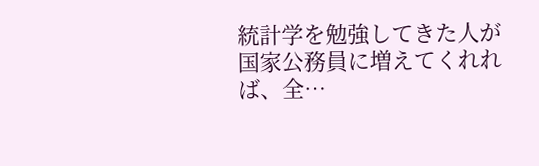統計学を勉強してきた人が国家公務員に増えてくれれば、全…